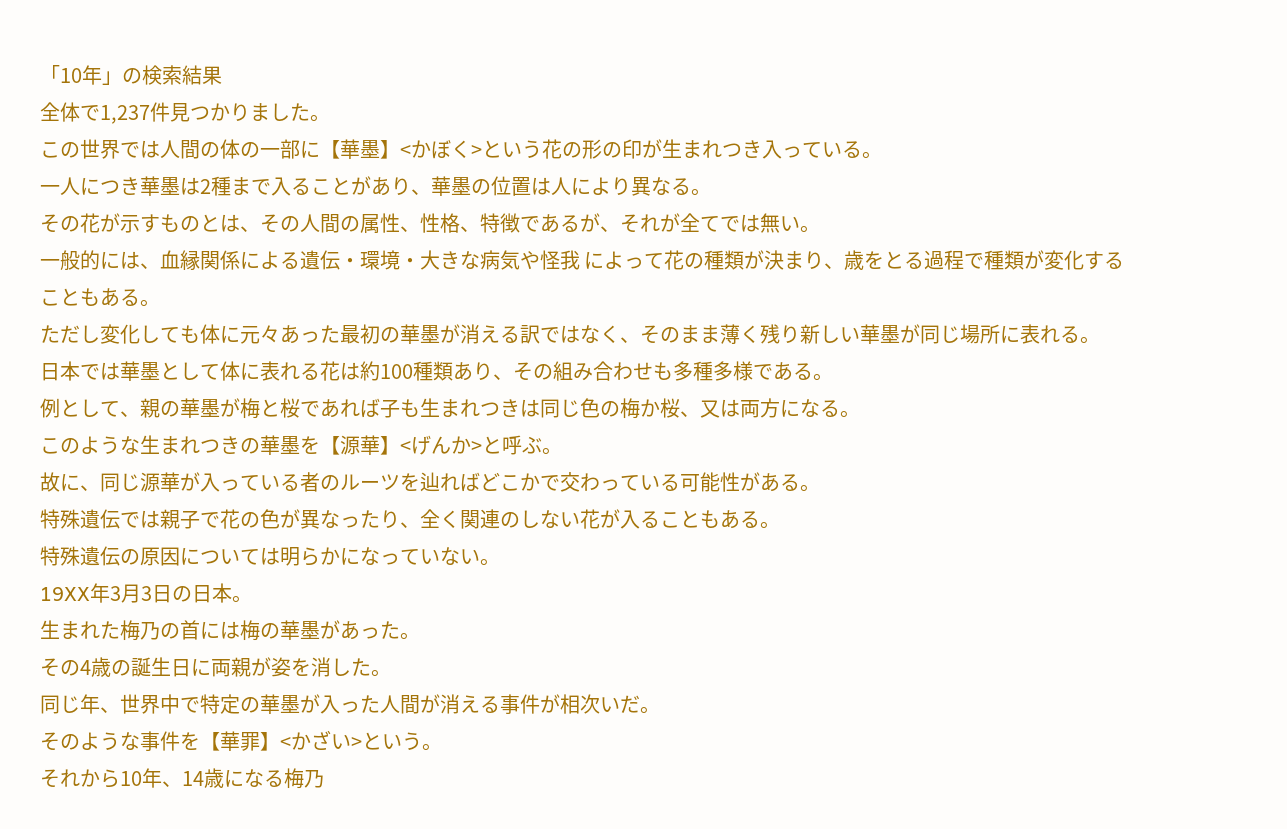「10年」の検索結果
全体で1,237件見つかりました。
この世界では人間の体の一部に【華墨】<かぼく>という花の形の印が生まれつき入っている。
一人につき華墨は2種まで入ることがあり、華墨の位置は人により異なる。
その花が示すものとは、その人間の属性、性格、特徴であるが、それが全てでは無い。
一般的には、血縁関係による遺伝・環境・大きな病気や怪我 によって花の種類が決まり、歳をとる過程で種類が変化することもある。
ただし変化しても体に元々あった最初の華墨が消える訳ではなく、そのまま薄く残り新しい華墨が同じ場所に表れる。
日本では華墨として体に表れる花は約100種類あり、その組み合わせも多種多様である。
例として、親の華墨が梅と桜であれば子も生まれつきは同じ色の梅か桜、又は両方になる。
このような生まれつきの華墨を【源華】<げんか>と呼ぶ。
故に、同じ源華が入っている者のルーツを辿ればどこかで交わっている可能性がある。
特殊遺伝では親子で花の色が異なったり、全く関連のしない花が入ることもある。
特殊遺伝の原因については明らかになっていない。
19XX年3月3日の日本。
生まれた梅乃の首には梅の華墨があった。
その4歳の誕生日に両親が姿を消した。
同じ年、世界中で特定の華墨が入った人間が消える事件が相次いだ。
そのような事件を【華罪】<かざい>という。
それから10年、14歳になる梅乃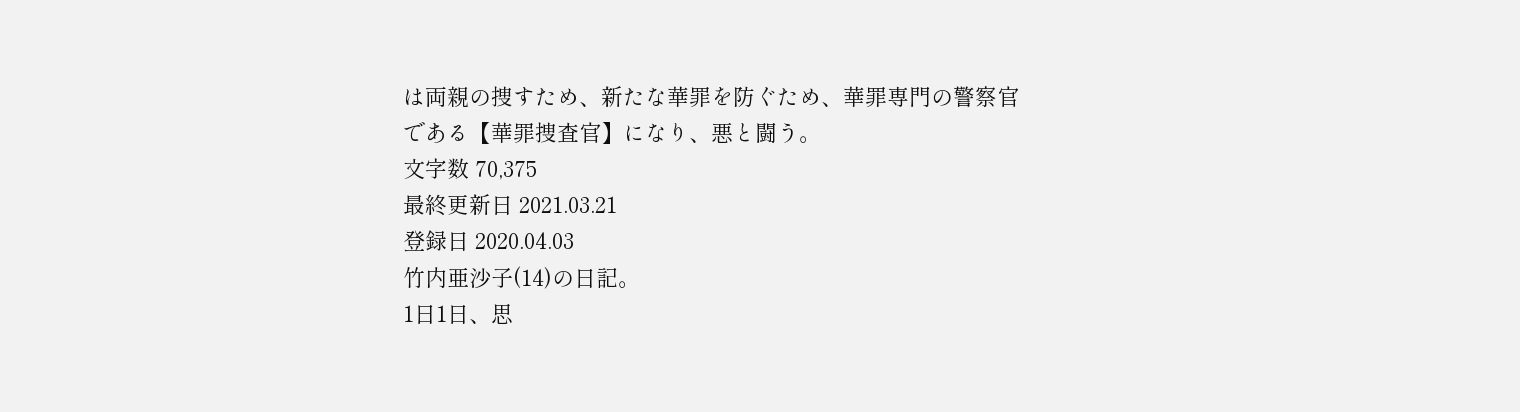は両親の捜すため、新たな華罪を防ぐため、華罪専門の警察官である【華罪捜査官】になり、悪と闘う。
文字数 70,375
最終更新日 2021.03.21
登録日 2020.04.03
竹内亜沙子(14)の日記。
1日1日、思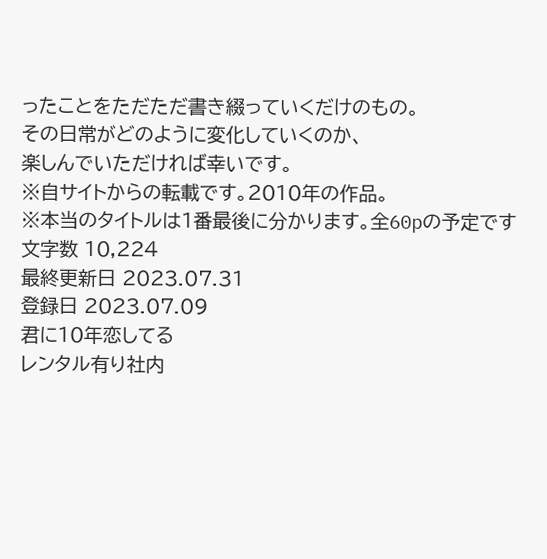ったことをただただ書き綴っていくだけのもの。
その日常がどのように変化していくのか、
楽しんでいただければ幸いです。
※自サイトからの転載です。2010年の作品。
※本当のタイトルは1番最後に分かります。全60pの予定です
文字数 10,224
最終更新日 2023.07.31
登録日 2023.07.09
君に10年恋してる
レンタル有り社内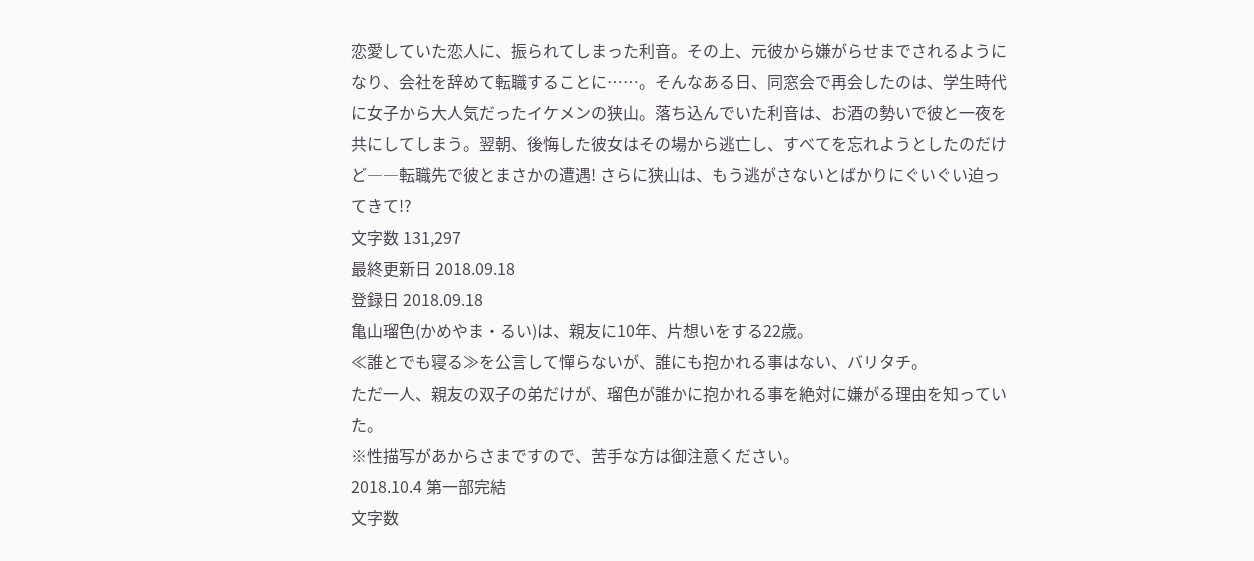恋愛していた恋人に、振られてしまった利音。その上、元彼から嫌がらせまでされるようになり、会社を辞めて転職することに……。そんなある日、同窓会で再会したのは、学生時代に女子から大人気だったイケメンの狭山。落ち込んでいた利音は、お酒の勢いで彼と一夜を共にしてしまう。翌朝、後悔した彼女はその場から逃亡し、すべてを忘れようとしたのだけど――転職先で彼とまさかの遭遇! さらに狭山は、もう逃がさないとばかりにぐいぐい迫ってきて!?
文字数 131,297
最終更新日 2018.09.18
登録日 2018.09.18
亀山瑠色(かめやま・るい)は、親友に10年、片想いをする22歳。
≪誰とでも寝る≫を公言して憚らないが、誰にも抱かれる事はない、バリタチ。
ただ一人、親友の双子の弟だけが、瑠色が誰かに抱かれる事を絶対に嫌がる理由を知っていた。
※性描写があからさまですので、苦手な方は御注意ください。
2018.10.4 第一部完結
文字数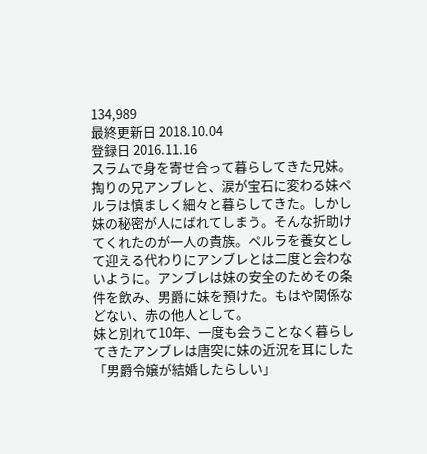134,989
最終更新日 2018.10.04
登録日 2016.11.16
スラムで身を寄せ合って暮らしてきた兄妹。掏りの兄アンブレと、涙が宝石に変わる妹ペルラは慎ましく細々と暮らしてきた。しかし妹の秘密が人にばれてしまう。そんな折助けてくれたのが一人の貴族。ペルラを養女として迎える代わりにアンブレとは二度と会わないように。アンブレは妹の安全のためその条件を飲み、男爵に妹を預けた。もはや関係などない、赤の他人として。
妹と別れて10年、一度も会うことなく暮らしてきたアンブレは唐突に妹の近況を耳にした「男爵令嬢が結婚したらしい」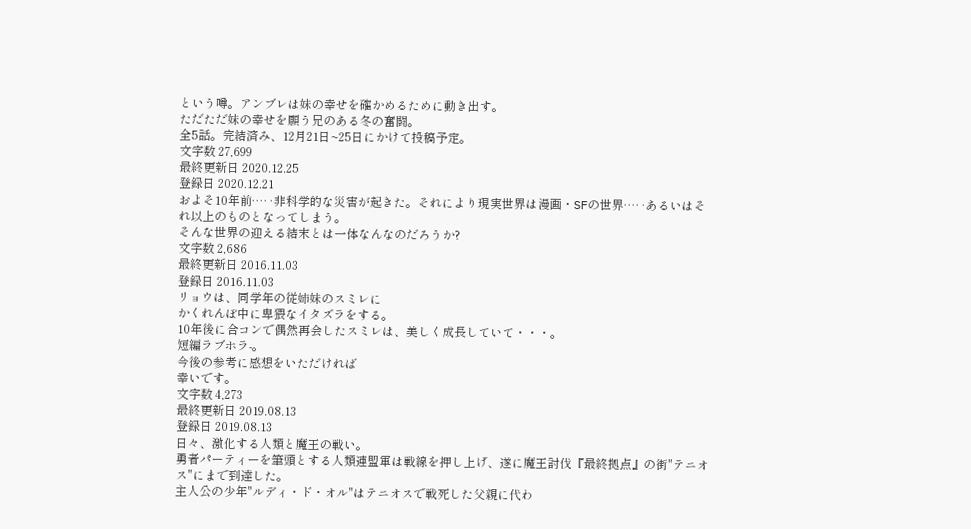という噂。アンブレは妹の幸せを確かめるために動き出す。
ただただ妹の幸せを願う兄のある冬の奮闘。
全5話。完結済み、12月21日~25日にかけて投稿予定。
文字数 27,699
最終更新日 2020.12.25
登録日 2020.12.21
およそ10年前…‥非科学的な災害が起きた。それにより現実世界は漫画・SFの世界…‥あるいはそれ以上のものとなってしまう。
そんな世界の迎える結末とは一体なんなのだろうか?
文字数 2,686
最終更新日 2016.11.03
登録日 2016.11.03
リョウは、同学年の従姉妹のスミレに
かくれんぼ中に卑猥なイタズラをする。
10年後に合コンで偶然再会したスミレは、美しく成長していて・・・。
短編ラブホラ-。
今後の参考に感想をいただければ
幸いです。
文字数 4,273
最終更新日 2019.08.13
登録日 2019.08.13
日々、激化する人類と魔王の戦い。
勇者パーティーを筆頭とする人類連盟軍は戦線を押し上げ、遂に魔王討伐『最終拠点』の街"テニオス"にまで到達した。
主人公の少年"ルディ・ド・オル"はテニオスで戦死した父親に代わ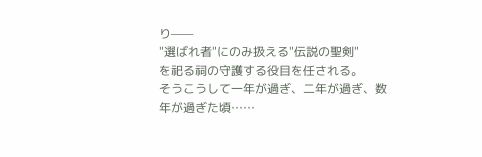り——
"選ばれ者"にのみ扱える"伝説の聖剣"
を祀る祠の守護する役目を任される。
そうこうして一年が過ぎ、二年が過ぎ、数年が過ぎた頃……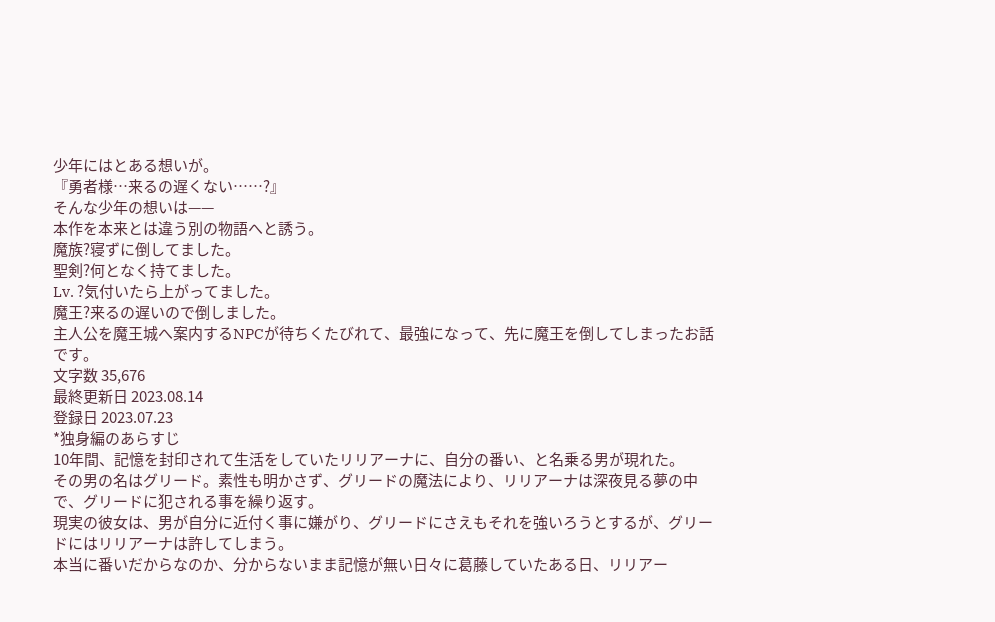少年にはとある想いが。
『勇者様…来るの遅くない……?』
そんな少年の想いは——
本作を本来とは違う別の物語へと誘う。
魔族?寝ずに倒してました。
聖剣?何となく持てました。
Lv. ?気付いたら上がってました。
魔王?来るの遅いので倒しました。
主人公を魔王城へ案内するNPCが待ちくたびれて、最強になって、先に魔王を倒してしまったお話です。
文字数 35,676
最終更新日 2023.08.14
登録日 2023.07.23
*独身編のあらすじ
10年間、記憶を封印されて生活をしていたリリアーナに、自分の番い、と名乗る男が現れた。
その男の名はグリード。素性も明かさず、グリードの魔法により、リリアーナは深夜見る夢の中で、グリードに犯される事を繰り返す。
現実の彼女は、男が自分に近付く事に嫌がり、グリードにさえもそれを強いろうとするが、グリードにはリリアーナは許してしまう。
本当に番いだからなのか、分からないまま記憶が無い日々に葛藤していたある日、リリアー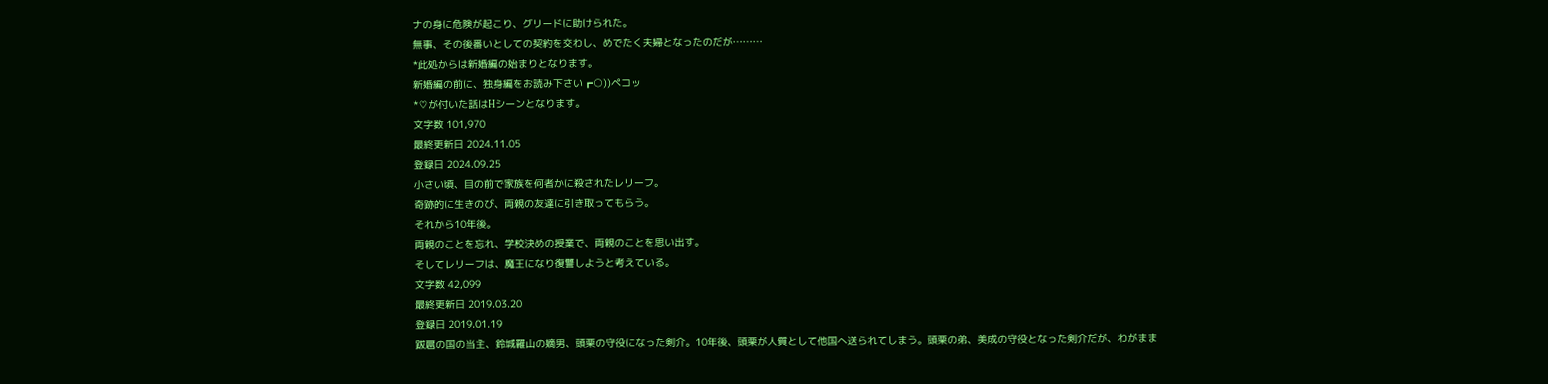ナの身に危険が起こり、グリードに助けられた。
無事、その後番いとしての契約を交わし、めでたく夫婦となったのだが………
*此処からは新婚編の始まりとなります。
新婚編の前に、独身編をお読み下さい┏○))ペコッ
*♡が付いた話はHシーンとなります。
文字数 101,970
最終更新日 2024.11.05
登録日 2024.09.25
小さい頃、目の前で家族を何者かに殺されたレリーフ。
奇跡的に生きのび、両親の友達に引き取ってもらう。
それから10年後。
両親のことを忘れ、学校決めの授業で、両親のことを思い出す。
そしてレリーフは、魔王になり復讐しようと考えている。
文字数 42,099
最終更新日 2019.03.20
登録日 2019.01.19
跋扈の国の当主、鈴城羅山の嫡男、頭栗の守役になった剣介。10年後、頭栗が人質として他国へ送られてしまう。頭栗の弟、美成の守役となった剣介だが、わがまま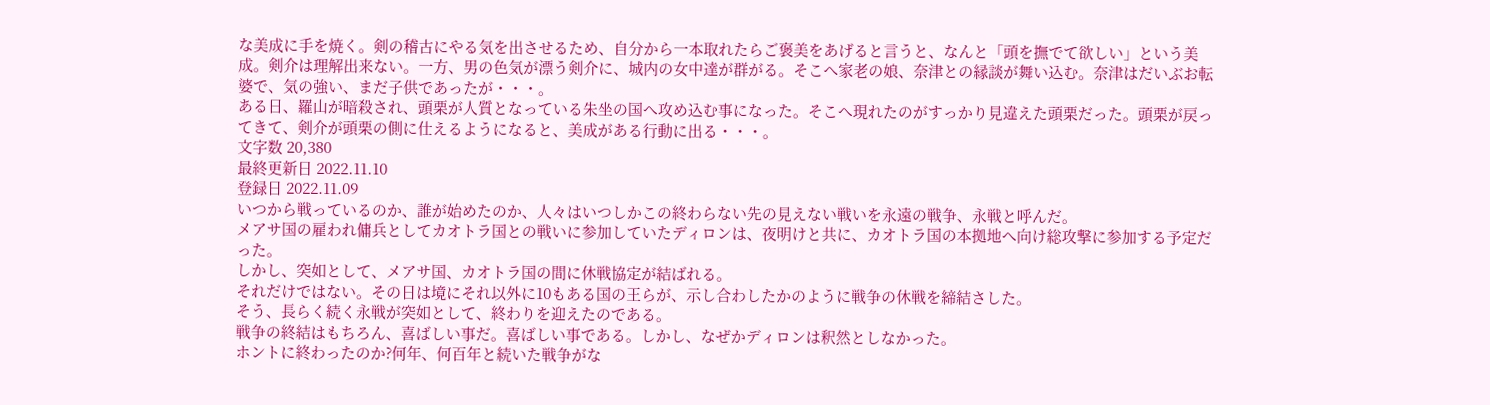な美成に手を焼く。剣の稽古にやる気を出させるため、自分から一本取れたらご褒美をあげると言うと、なんと「頭を撫でて欲しい」という美成。剣介は理解出来ない。一方、男の色気が漂う剣介に、城内の女中達が群がる。そこへ家老の娘、奈津との縁談が舞い込む。奈津はだいぶお転婆で、気の強い、まだ子供であったが・・・。
ある日、羅山が暗殺され、頭栗が人質となっている朱坐の国へ攻め込む事になった。そこへ現れたのがすっかり見違えた頭栗だった。頭栗が戻ってきて、剣介が頭栗の側に仕えるようになると、美成がある行動に出る・・・。
文字数 20,380
最終更新日 2022.11.10
登録日 2022.11.09
いつから戦っているのか、誰が始めたのか、人々はいつしかこの終わらない先の見えない戦いを永遠の戦争、永戦と呼んだ。
メアサ国の雇われ傭兵としてカオトラ国との戦いに参加していたディロンは、夜明けと共に、カオトラ国の本拠地へ向け総攻撃に参加する予定だった。
しかし、突如として、メアサ国、カオトラ国の間に休戦協定が結ばれる。
それだけではない。その日は境にそれ以外に10もある国の王らが、示し合わしたかのように戦争の休戦を締結さした。
そう、長らく続く永戦が突如として、終わりを迎えたのである。
戦争の終結はもちろん、喜ばしい事だ。喜ばしい事である。しかし、なぜかディロンは釈然としなかった。
ホントに終わったのか?何年、何百年と続いた戦争がな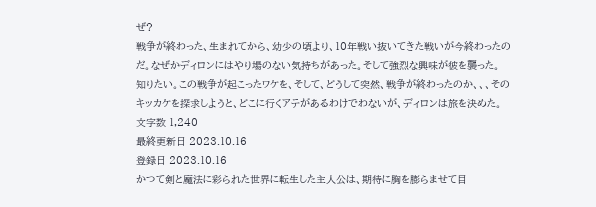ぜ?
戦争が終わった、生まれてから、幼少の頃より、10年戦い抜いてきた戦いが今終わったのだ。なぜかディロンにはやり場のない気持ちがあった。そして強烈な興味が彼を襲った。
知りたい。この戦争が起こったワケを、そして、どうして突然、戦争が終わったのか、、、そのキッカケを探求しようと、どこに行くアテがあるわけでわないが、ディロンは旅を決めた。
文字数 1,240
最終更新日 2023.10.16
登録日 2023.10.16
かつて剣と魔法に彩られた世界に転生した主人公は、期待に胸を膨らませて目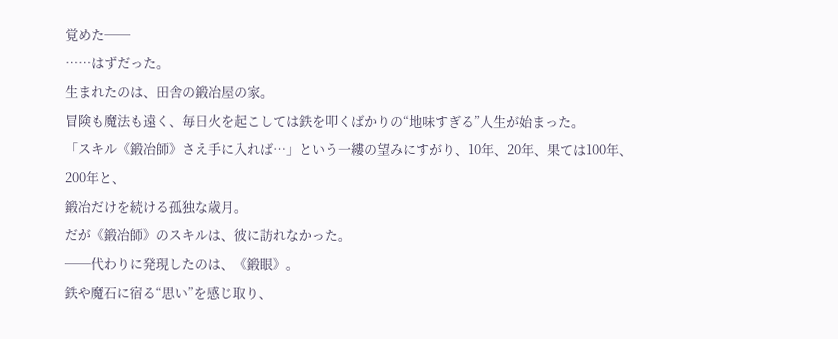覚めた──
……はずだった。
生まれたのは、田舎の鍛冶屋の家。
冒険も魔法も遠く、毎日火を起こしては鉄を叩くばかりの“地味すぎる”人生が始まった。
「スキル《鍛冶師》さえ手に入れば…」という一縷の望みにすがり、10年、20年、果ては100年、200年と、
鍛冶だけを続ける孤独な歳月。
だが《鍛冶師》のスキルは、彼に訪れなかった。
──代わりに発現したのは、《鍛眼》。
鉄や魔石に宿る“思い”を感じ取り、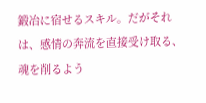鍛冶に宿せるスキル。だがそれは、感情の奔流を直接受け取る、魂を削るよう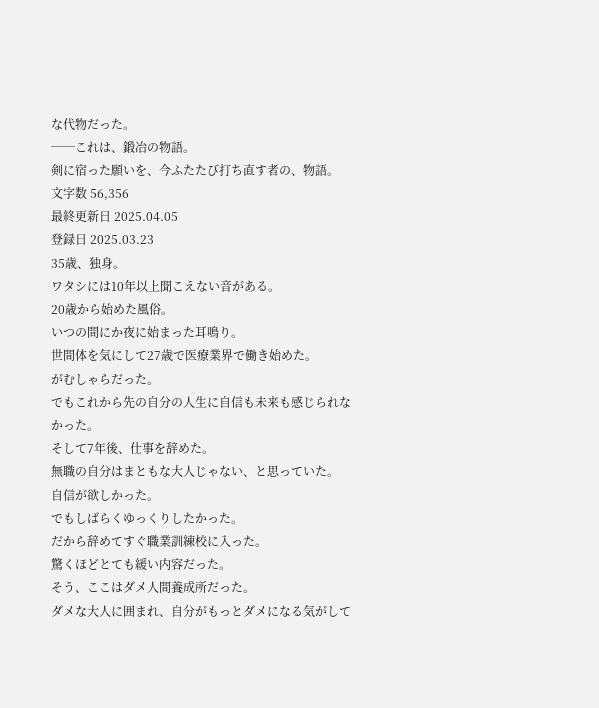な代物だった。
──これは、鍛冶の物語。
剣に宿った願いを、今ふたたび打ち直す者の、物語。
文字数 56,356
最終更新日 2025.04.05
登録日 2025.03.23
35歳、独身。
ワタシには10年以上聞こえない音がある。
20歳から始めた風俗。
いつの間にか夜に始まった耳鳴り。
世間体を気にして27歳で医療業界で働き始めた。
がむしゃらだった。
でもこれから先の自分の人生に自信も未来も感じられなかった。
そして7年後、仕事を辞めた。
無職の自分はまともな大人じゃない、と思っていた。
自信が欲しかった。
でもしばらくゆっくりしたかった。
だから辞めてすぐ職業訓練校に入った。
驚くほどとても緩い内容だった。
そう、ここはダメ人間養成所だった。
ダメな大人に囲まれ、自分がもっとダメになる気がして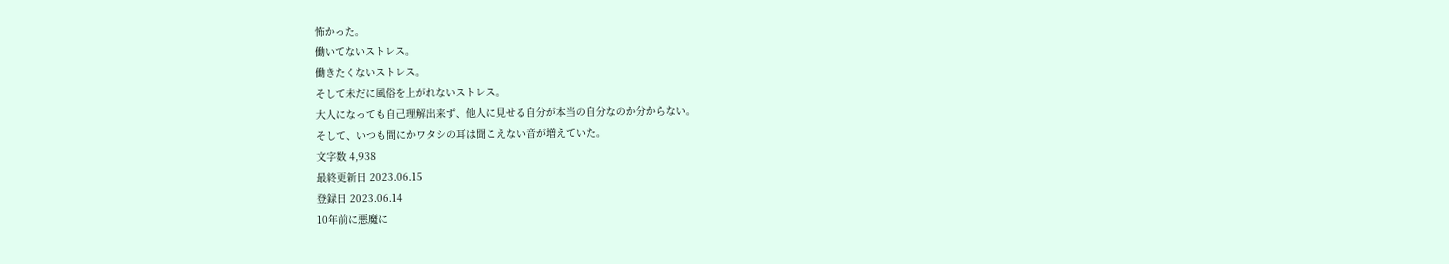怖かった。
働いてないストレス。
働きたくないストレス。
そして未だに風俗を上がれないストレス。
大人になっても自己理解出来ず、他人に見せる自分が本当の自分なのか分からない。
そして、いつも間にかワタシの耳は聞こえない音が増えていた。
文字数 4,938
最終更新日 2023.06.15
登録日 2023.06.14
10年前に悪魔に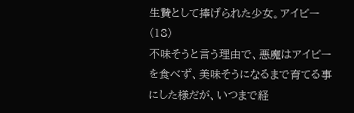生贄として捧げられた少女。アイビー(18)
不味そうと言う理由で、悪魔はアイビーを食べず、美味そうになるまで育てる事にした様だが、いつまで経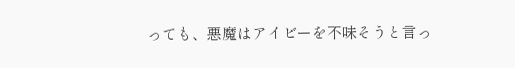っても、悪魔はアイビーを不味そうと言っ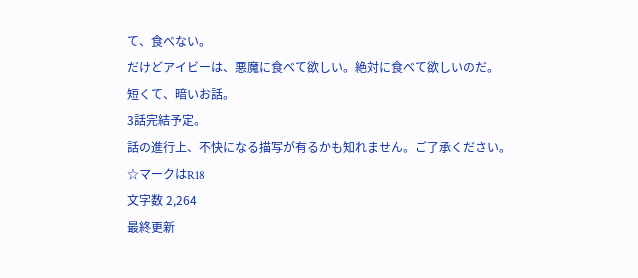て、食べない。
だけどアイビーは、悪魔に食べて欲しい。絶対に食べて欲しいのだ。
短くて、暗いお話。
3話完結予定。
話の進行上、不快になる描写が有るかも知れません。ご了承ください。
☆マークはR18
文字数 2,264
最終更新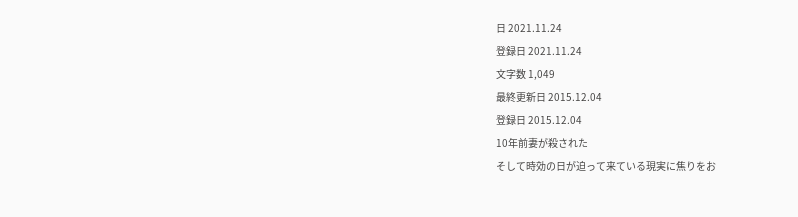日 2021.11.24
登録日 2021.11.24
文字数 1,049
最終更新日 2015.12.04
登録日 2015.12.04
10年前妻が殺された
そして時効の日が迫って来ている現実に焦りをお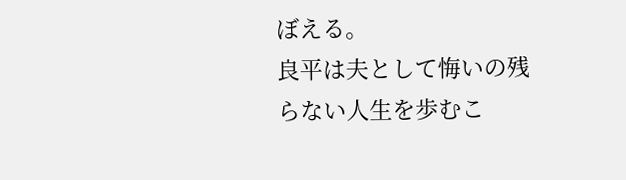ぼえる。
良平は夫として悔いの残らない人生を歩むこ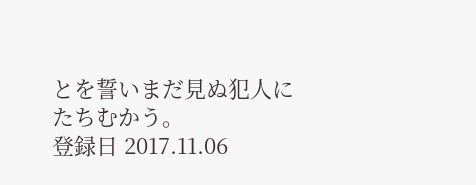とを誓いまだ見ぬ犯人にたちむかう。
登録日 2017.11.06